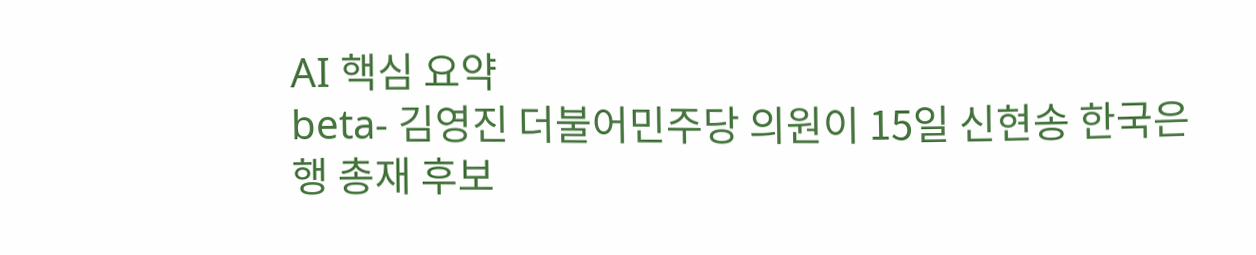AI 핵심 요약
beta- 김영진 더불어민주당 의원이 15일 신현송 한국은행 총재 후보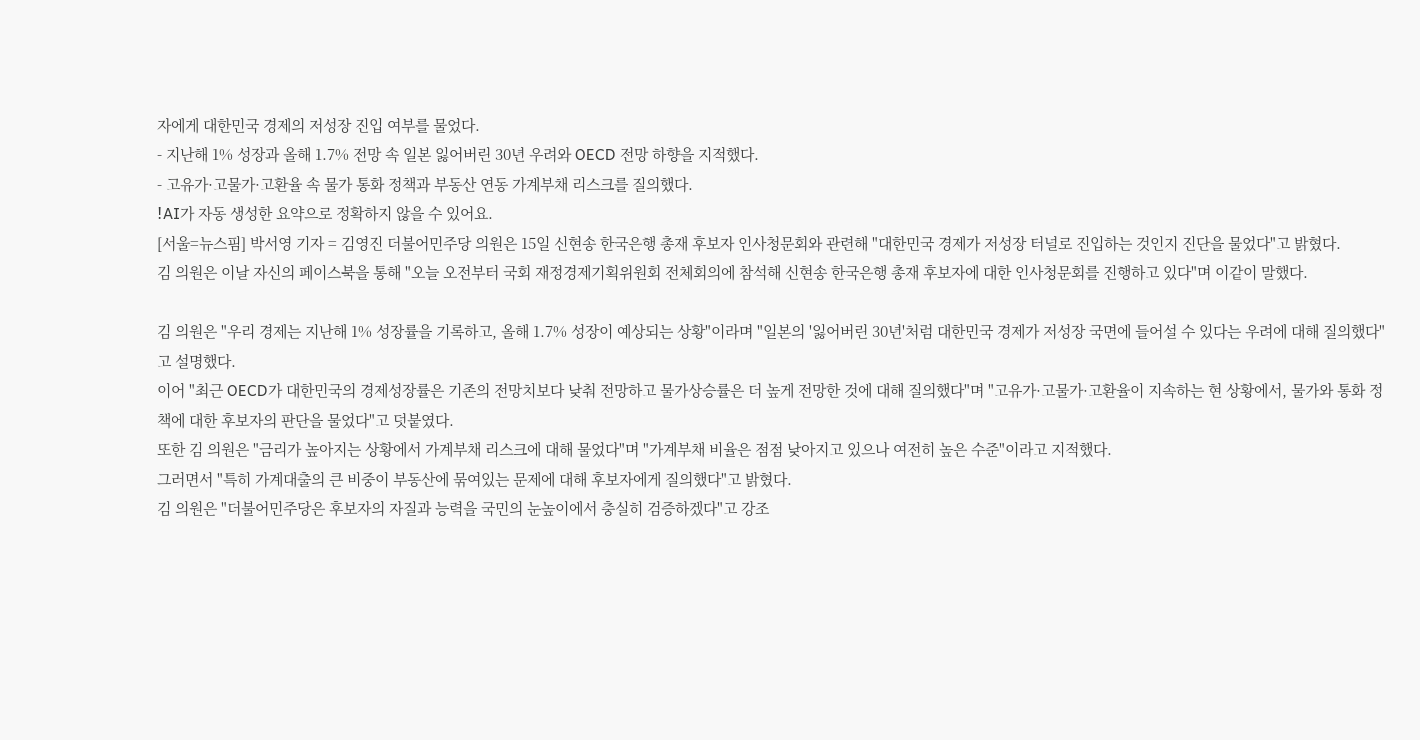자에게 대한민국 경제의 저성장 진입 여부를 물었다.
- 지난해 1% 성장과 올해 1.7% 전망 속 일본 잃어버린 30년 우려와 OECD 전망 하향을 지적했다.
- 고유가·고물가·고환율 속 물가 통화 정책과 부동산 연동 가계부채 리스크를 질의했다.
!AI가 자동 생성한 요약으로 정확하지 않을 수 있어요.
[서울=뉴스핌] 박서영 기자 = 김영진 더불어민주당 의원은 15일 신현송 한국은행 총재 후보자 인사청문회와 관련해 "대한민국 경제가 저성장 터널로 진입하는 것인지 진단을 물었다"고 밝혔다.
김 의원은 이날 자신의 페이스북을 통해 "오늘 오전부터 국회 재정경제기획위원회 전체회의에 참석해 신현송 한국은행 총재 후보자에 대한 인사청문회를 진행하고 있다"며 이같이 말했다.

김 의원은 "우리 경제는 지난해 1% 성장률을 기록하고, 올해 1.7% 성장이 예상되는 상황"이라며 "일본의 '잃어버린 30년'처럼 대한민국 경제가 저성장 국면에 들어설 수 있다는 우려에 대해 질의했다"고 설명했다.
이어 "최근 OECD가 대한민국의 경제성장률은 기존의 전망치보다 낮춰 전망하고 물가상승률은 더 높게 전망한 것에 대해 질의했다"며 "고유가·고물가·고환율이 지속하는 현 상황에서, 물가와 통화 정책에 대한 후보자의 판단을 물었다"고 덧붙였다.
또한 김 의원은 "금리가 높아지는 상황에서 가계부채 리스크에 대해 물었다"며 "가계부채 비율은 점점 낮아지고 있으나 여전히 높은 수준"이라고 지적했다.
그러면서 "특히 가계대출의 큰 비중이 부동산에 묶여있는 문제에 대해 후보자에게 질의했다"고 밝혔다.
김 의원은 "더불어민주당은 후보자의 자질과 능력을 국민의 눈높이에서 충실히 검증하겠다"고 강조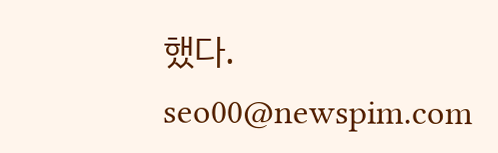했다.
seo00@newspim.com